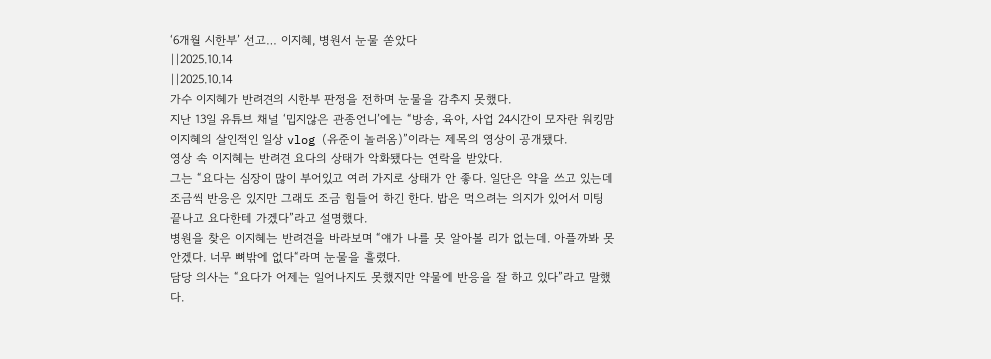‘6개월 시한부’ 선고… 이지혜, 병원서 눈물 쏟았다
||2025.10.14
||2025.10.14
가수 이지혜가 반려견의 시한부 판정을 전하며 눈물을 감추지 못했다.
지난 13일 유튜브 채널 ‘밉지않은 관종언니’에는 “방송, 육아, 사업 24시간이 모자란 워킹맘 이지혜의 살인적인 일상 vlog (유준이 놀러옴)”이라는 제목의 영상이 공개됐다.
영상 속 이지혜는 반려견 요다의 상태가 악화됐다는 연락을 받았다.
그는 “요다는 심장이 많이 부어있고 여러 가지로 상태가 안 좋다. 일단은 약을 쓰고 있는데 조금씩 반응은 있지만 그래도 조금 힘들어 하긴 한다. 밥은 먹으려는 의지가 있어서 미팅 끝나고 요다한테 가겠다”라고 설명했다.
병원을 찾은 이지혜는 반려견을 바라보며 “얘가 나를 못 알아볼 리가 없는데. 아플까봐 못 안겠다. 너무 뼈밖에 없다“라며 눈물을 흘렸다.
담당 의사는 “요다가 어제는 일어나지도 못했지만 약물에 반응을 잘 하고 있다”라고 말했다.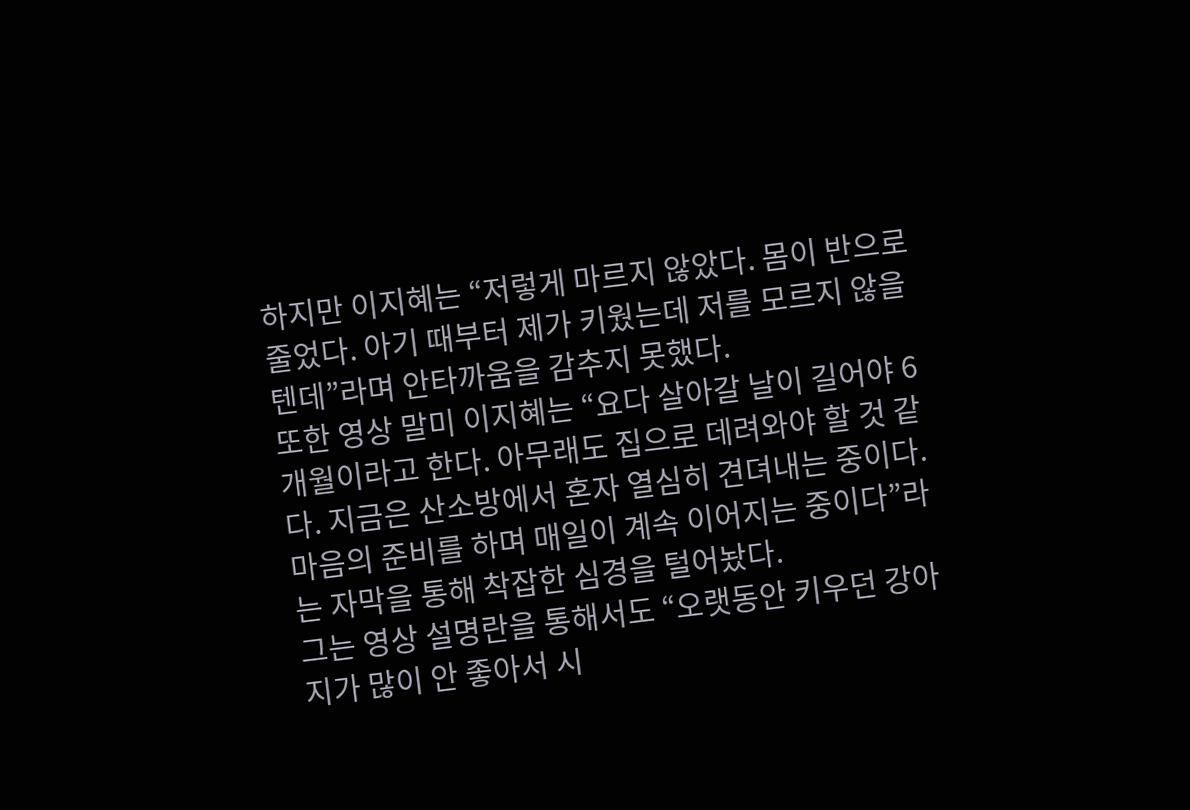하지만 이지혜는 “저렇게 마르지 않았다. 몸이 반으로 줄었다. 아기 때부터 제가 키웠는데 저를 모르지 않을 텐데”라며 안타까움을 감추지 못했다.
또한 영상 말미 이지혜는 “요다 살아갈 날이 길어야 6개월이라고 한다. 아무래도 집으로 데려와야 할 것 같다. 지금은 산소방에서 혼자 열심히 견뎌내는 중이다. 마음의 준비를 하며 매일이 계속 이어지는 중이다”라는 자막을 통해 착잡한 심경을 털어놨다.
그는 영상 설명란을 통해서도 “오랫동안 키우던 강아지가 많이 안 좋아서 시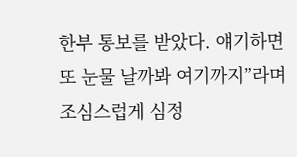한부 통보를 받았다. 얘기하면 또 눈물 날까봐 여기까지”라며 조심스럽게 심정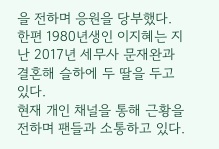을 전하며 응원을 당부했다.
한편 1980년생인 이지혜는 지난 2017년 세무사 문재완과 결혼해 슬하에 두 딸을 두고 있다.
현재 개인 채널을 통해 근황을 전하며 팬들과 소통하고 있다.